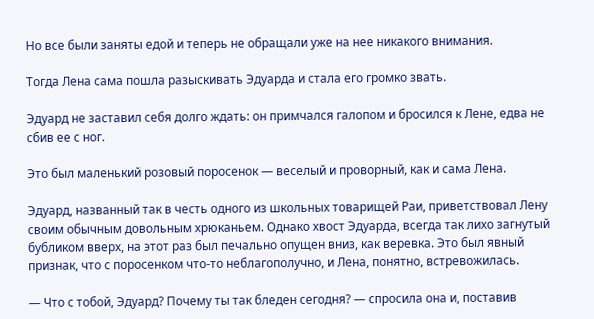Но все были заняты едой и теперь не обращали уже на нее никакого внимания.

Тогда Лена сама пошла разыскивать Эдуарда и стала его громко звать.

Эдуард не заставил себя долго ждать: он примчался галопом и бросился к Лене, едва не сбив ее с ног.

Это был маленький розовый поросенок — веселый и проворный, как и сама Лена.

Эдуард, названный так в честь одного из школьных товарищей Раи, приветствовал Лену своим обычным довольным хрюканьем. Однако хвост Эдуарда, всегда так лихо загнутый бубликом вверх, на этот раз был печально опущен вниз, как веревка. Это был явный признак, что с поросенком что-то неблагополучно, и Лена, понятно, встревожилась.

— Что с тобой, Эдуард? Почему ты так бледен сегодня? — спросила она и, поставив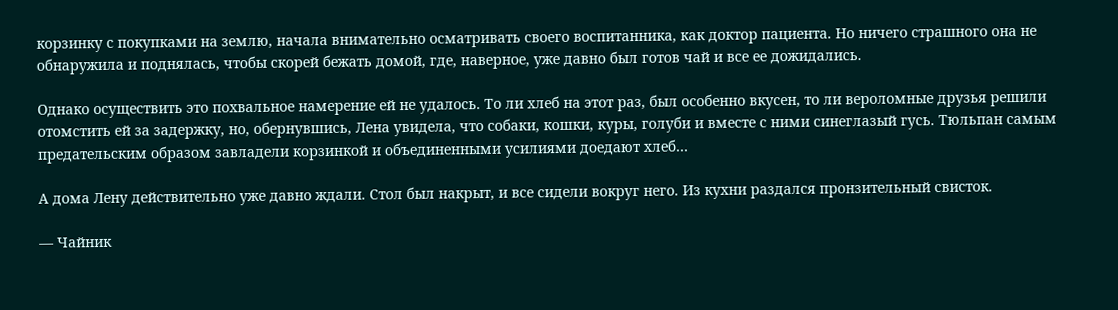корзинку с покупками на землю, начала внимательно осматривать своего воспитанника, как доктор пациента. Но ничего страшного она не обнаружила и поднялась, чтобы скорей бежать домой, где, наверное, уже давно был готов чай и все ее дожидались.

Однако осуществить это похвальное намерение ей не удалось. То ли хлеб на этот раз, был особенно вкусен, то ли вероломные друзья решили отомстить ей за задержку, но, обернувшись, Лена увидела, что собаки, кошки, куры, голуби и вместе с ними синеглазый гусь. Тюльпан самым предательским образом завладели корзинкой и объединенными усилиями доедают хлеб…

А дома Лену действительно уже давно ждали. Стол был накрыт, и все сидели вокруг него. Из кухни раздался пронзительный свисток.

— Чайник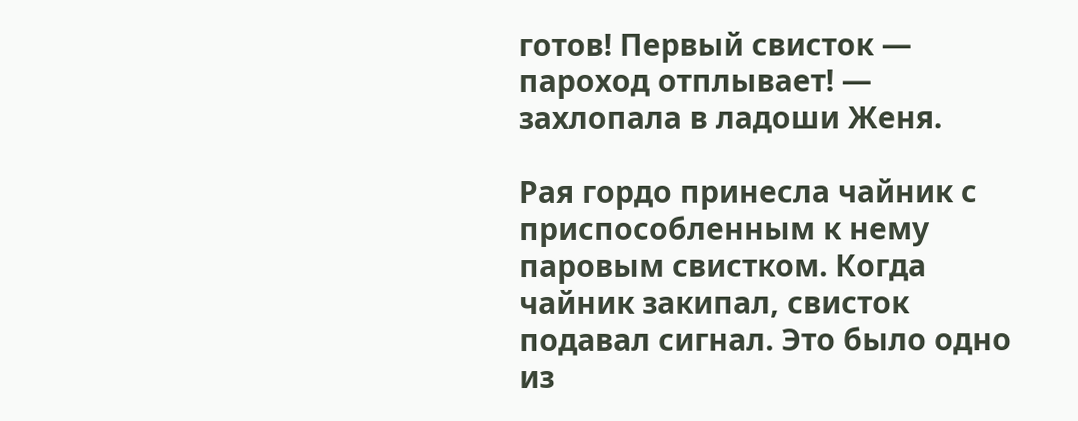готов! Первый свисток — пароход отплывает! — захлопала в ладоши Женя.

Рая гордо принесла чайник с приспособленным к нему паровым свистком. Когда чайник закипал, свисток подавал сигнал. Это было одно из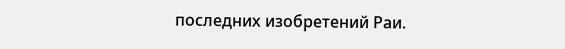последних изобретений Раи.